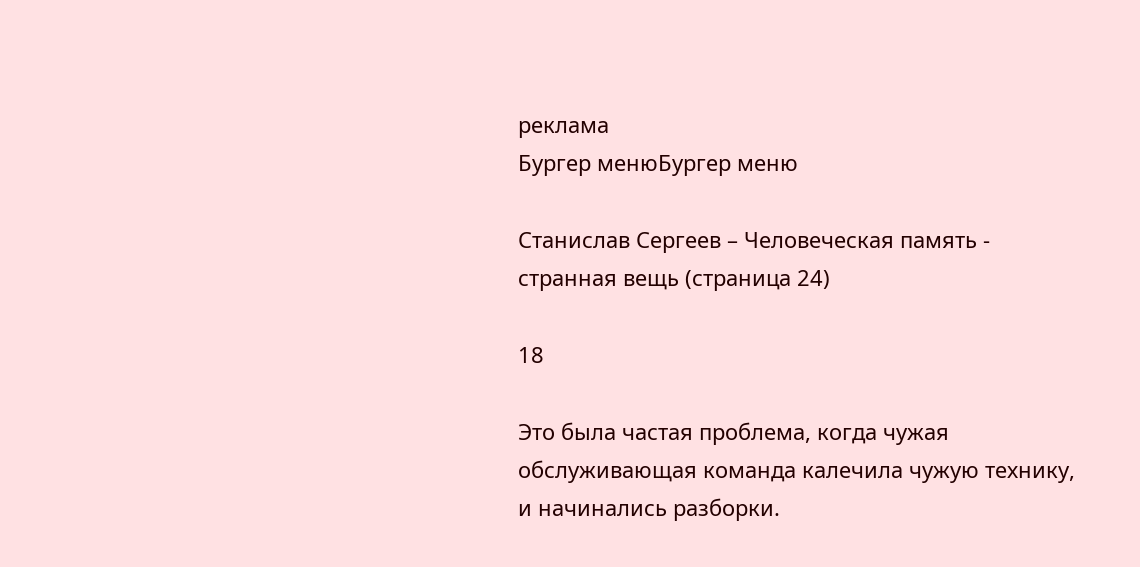реклама
Бургер менюБургер меню

Станислав Сергеев – Человеческая память - странная вещь (страница 24)

18

Это была частая проблема, когда чужая обслуживающая команда калечила чужую технику, и начинались разборки.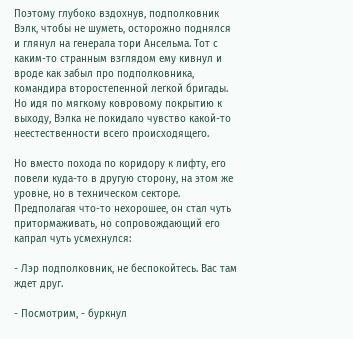Поэтому глубоко вздохнув, подполковник Вэлк, чтобы не шуметь, осторожно поднялся и глянул на генерала тори Ансельма. Тот с каким-то странным взглядом ему кивнул и вроде как забыл про подполковника, командира второстепенной легкой бригады. Но идя по мягкому ковровому покрытию к выходу, Вэлка не покидало чувство какой-то неестественности всего происходящего.

Но вместо похода по коридору к лифту, его повели куда-то в другую сторону, на этом же уровне, но в техническом секторе. Предполагая что-то нехорошее, он стал чуть притормаживать, но сопровождающий его капрал чуть усмехнулся:

- Лэр подполковник, не беспокойтесь. Вас там ждет друг.

- Посмотрим, - буркнул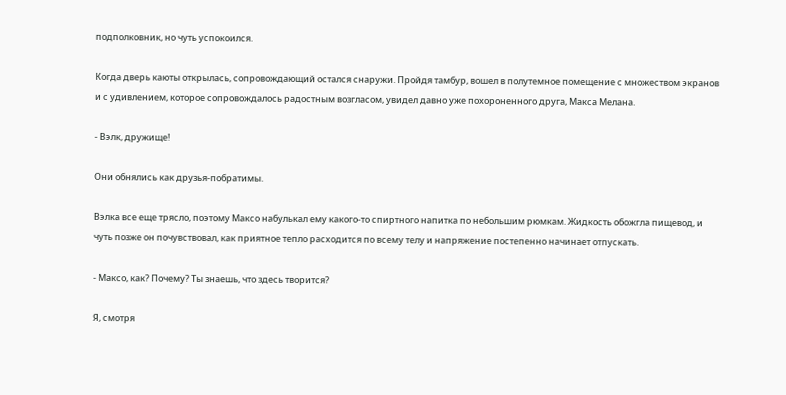подполковник, но чуть успокоился.

Когда дверь каюты открылась, сопровождающий остался снаружи. Пройдя тамбур, вошел в полутемное помещение с множеством экранов и с удивлением, которое сопровождалось радостным возгласом, увидел давно уже похороненного друга, Макса Мелана.

- Вэлк, дружище!

Они обнялись как друзья-побратимы.

Вэлка все еще трясло, поэтому Максо набулькал ему какого-то спиртного напитка по небольшим рюмкам. Жидкость обожгла пищевод, и чуть позже он почувствовал, как приятное тепло расходится по всему телу и напряжение постепенно начинает отпускать.

- Максо, как? Почему? Ты знаешь, что здесь творится?

Я, смотря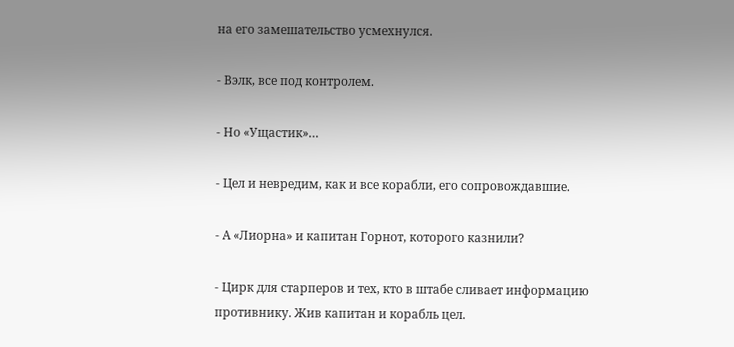на его замешательство усмехнулся.

- Вэлк, все под контролем.

- Но «Ущастик»…

- Цел и невредим, как и все корабли, его сопровождавшие.

- А «Лиорна» и капитан Горнот, которого казнили?

- Цирк для старперов и тех, кто в штабе сливает информацию противнику. Жив капитан и корабль цел.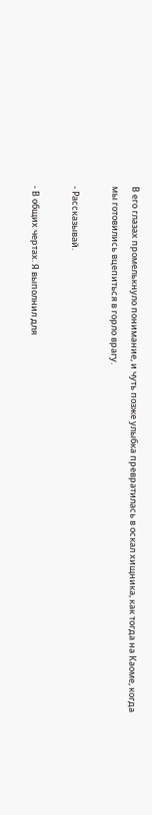В его глазах промелькнуло понимание, и чуть позже улыбка превратилась в оскал хищника, как тогда на Каоме, когда мы готовились вцепиться в горло врагу.

- Рассказывай.

- В общих чертах. Я выполнил для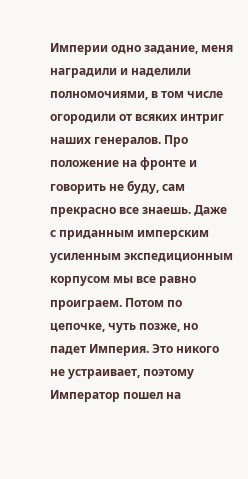Империи одно задание, меня наградили и наделили полномочиями, в том числе огородили от всяких интриг наших генералов. Про положение на фронте и говорить не буду, сам прекрасно все знаешь. Даже с приданным имперским усиленным экспедиционным корпусом мы все равно проиграем. Потом по цепочке, чуть позже, но падет Империя. Это никого не устраивает, поэтому Император пошел на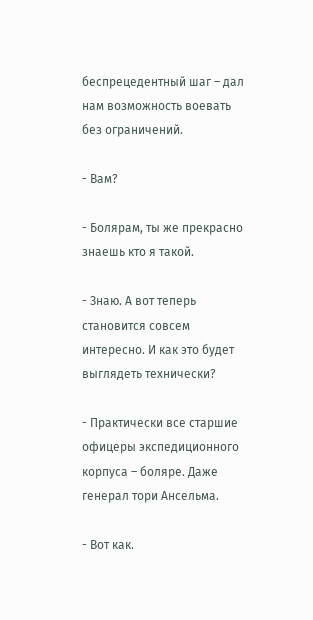беспрецедентный шаг – дал нам возможность воевать без ограничений.

- Вам?

- Болярам, ты же прекрасно знаешь кто я такой.

- Знаю. А вот теперь становится совсем интересно. И как это будет выглядеть технически?

- Практически все старшие офицеры экспедиционного корпуса – боляре. Даже генерал тори Ансельма.

- Вот как.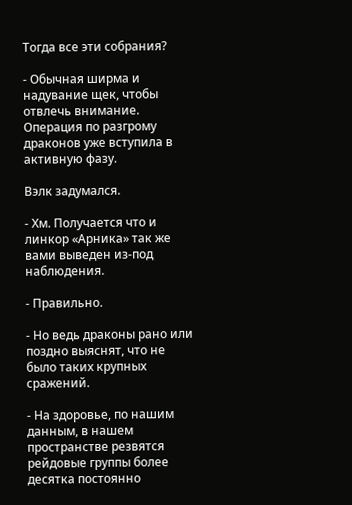Тогда все эти собрания?

- Обычная ширма и надувание щек, чтобы отвлечь внимание. Операция по разгрому драконов уже вступила в активную фазу.

Вэлк задумался.

- Хм. Получается что и линкор «Арника» так же вами выведен из-под наблюдения.

- Правильно.

- Но ведь драконы рано или поздно выяснят, что не было таких крупных сражений.

- На здоровье, по нашим данным, в нашем пространстве резвятся рейдовые группы более десятка постоянно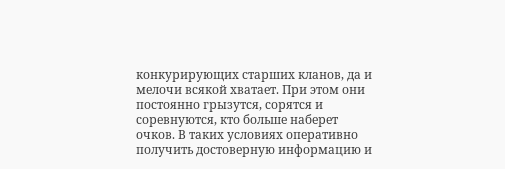конкурирующих старших кланов, да и мелочи всякой хватает. При этом они постоянно грызутся, сорятся и соревнуются, кто больше наберет очков. В таких условиях оперативно получить достоверную информацию и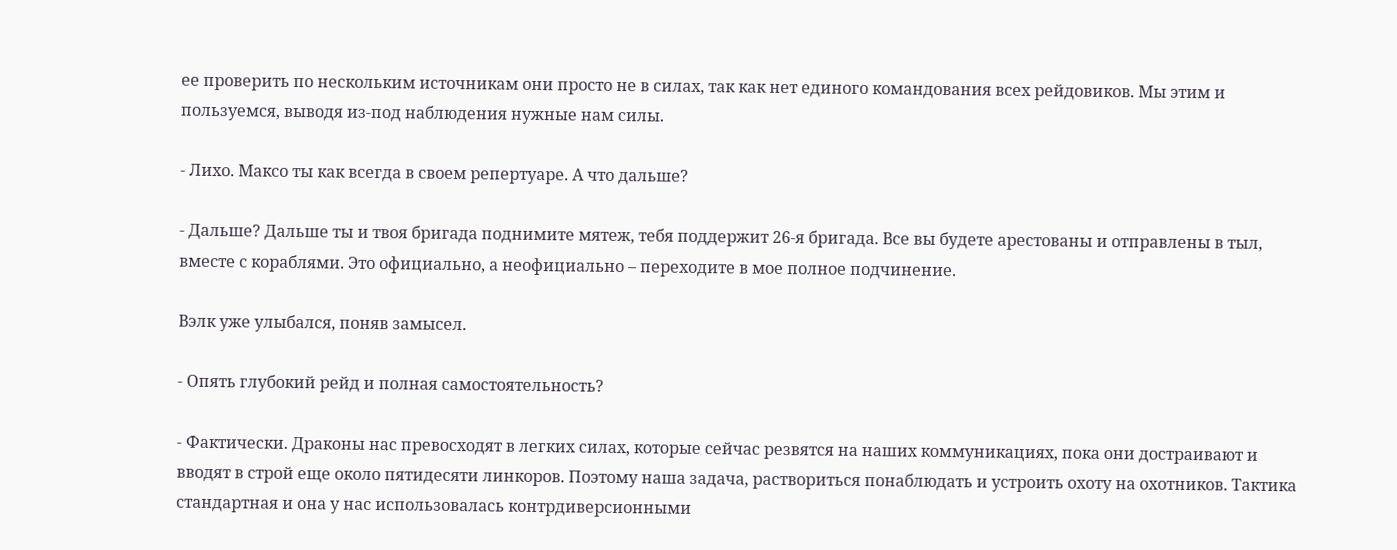ее проверить по нескольким источникам они просто не в силах, так как нет единого командования всех рейдовиков. Мы этим и пользуемся, выводя из-под наблюдения нужные нам силы.

- Лихо. Максо ты как всегда в своем репертуаре. А что дальше?

- Дальше? Дальше ты и твоя бригада поднимите мятеж, тебя поддержит 26-я бригада. Все вы будете арестованы и отправлены в тыл, вместе с кораблями. Это официально, а неофициально – переходите в мое полное подчинение.

Вэлк уже улыбался, поняв замысел.

- Опять глубокий рейд и полная самостоятельность?

- Фактически. Драконы нас превосходят в легких силах, которые сейчас резвятся на наших коммуникациях, пока они достраивают и вводят в строй еще около пятидесяти линкоров. Поэтому наша задача, раствориться понаблюдать и устроить охоту на охотников. Тактика стандартная и она у нас использовалась контрдиверсионными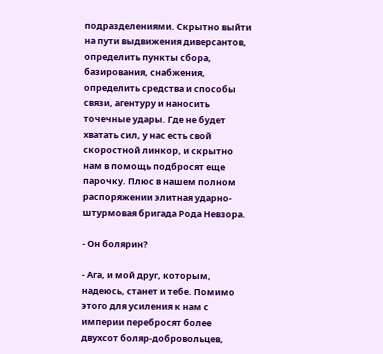подразделениями. Скрытно выйти на пути выдвижения диверсантов, определить пункты сбора, базирования, снабжения, определить средства и способы связи, агентуру и наносить точечные удары. Где не будет хватать сил, у нас есть свой скоростной линкор, и скрытно нам в помощь подбросят еще парочку. Плюс в нашем полном распоряжении элитная ударно-штурмовая бригада Рода Невзора.

- Он болярин?

- Ага, и мой друг, которым, надеюсь, станет и тебе. Помимо этого для усиления к нам с империи перебросят более двухсот боляр-добровольцев,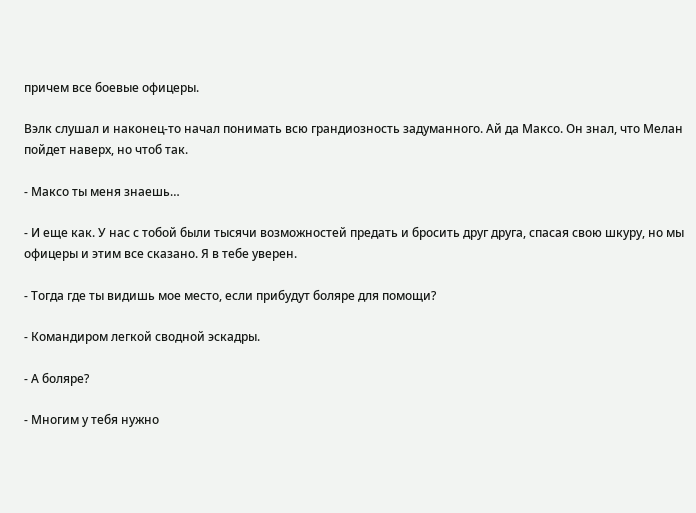причем все боевые офицеры.

Вэлк слушал и наконец-то начал понимать всю грандиозность задуманного. Ай да Максо. Он знал, что Мелан пойдет наверх, но чтоб так.

- Максо ты меня знаешь…

- И еще как. У нас с тобой были тысячи возможностей предать и бросить друг друга, спасая свою шкуру, но мы офицеры и этим все сказано. Я в тебе уверен.

- Тогда где ты видишь мое место, если прибудут боляре для помощи?

- Командиром легкой сводной эскадры.

- А боляре?

- Многим у тебя нужно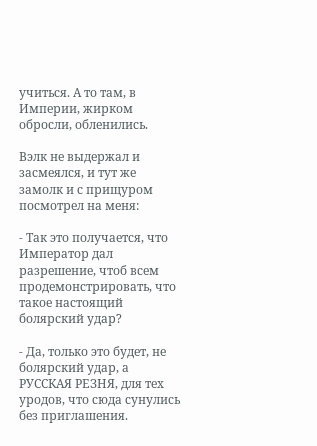учиться. А то там, в Империи, жирком обросли, обленились.

Вэлк не выдержал и засмеялся, и тут же замолк и с прищуром посмотрел на меня:

- Так это получается, что Император дал разрешение, чтоб всем продемонстрировать, что такое настоящий болярский удар?

- Да, только это будет, не болярский удар, а РУССКАЯ РЕЗНЯ, для тех уродов, что сюда сунулись без приглашения.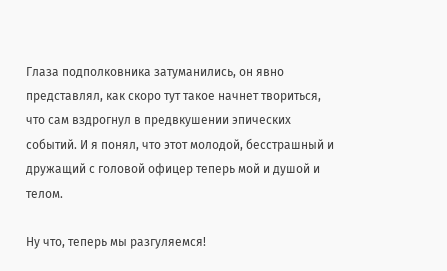Глаза подполковника затуманились, он явно представлял, как скоро тут такое начнет твориться, что сам вздрогнул в предвкушении эпических событий. И я понял, что этот молодой, бесстрашный и дружащий с головой офицер теперь мой и душой и телом.

Ну что, теперь мы разгуляемся!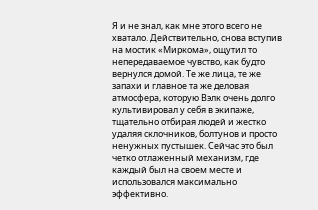Я и не знал, как мне этого всего не хватало. Действительно, снова вступив на мостик «Миркома», ощутил то непередаваемое чувство, как будто вернулся домой. Те же лица, те же запахи и главное та же деловая атмосфера, которую Вэлк очень долго культивировал у себя в экипаже, тщательно отбирая людей и жестко удаляя склочников, болтунов и просто ненужных пустышек. Сейчас это был четко отлаженный механизм, где каждый был на своем месте и использовался максимально эффективно.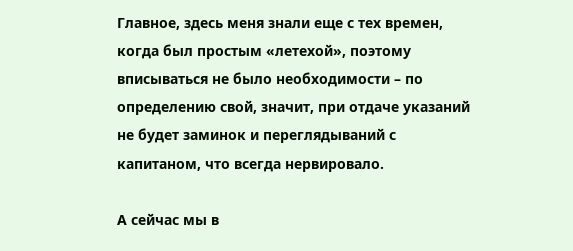Главное, здесь меня знали еще с тех времен, когда был простым «летехой», поэтому вписываться не было необходимости – по определению свой, значит, при отдаче указаний не будет заминок и переглядываний с капитаном, что всегда нервировало.

А сейчас мы в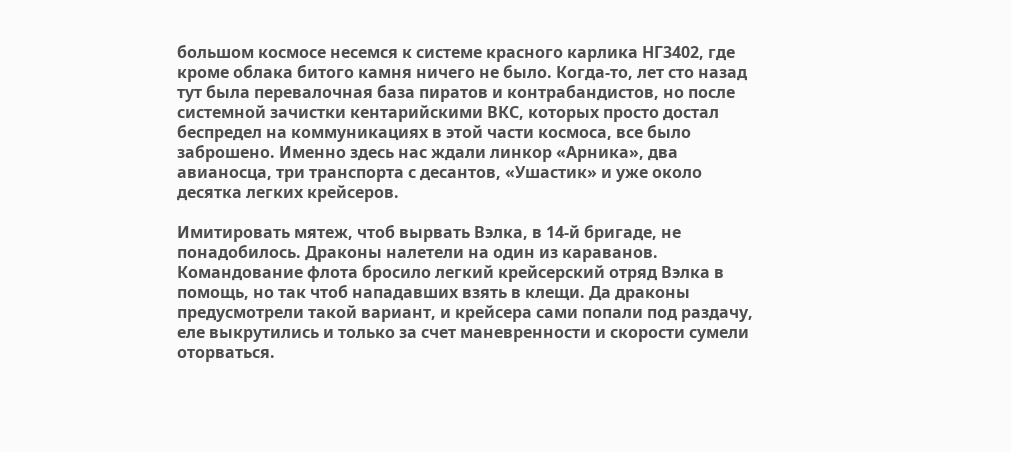большом космосе несемся к системе красного карлика НГ3402, где кроме облака битого камня ничего не было. Когда-то, лет сто назад тут была перевалочная база пиратов и контрабандистов, но после системной зачистки кентарийскими ВКС, которых просто достал беспредел на коммуникациях в этой части космоса, все было заброшено. Именно здесь нас ждали линкор «Арника», два авианосца, три транспорта с десантов, «Ушастик» и уже около десятка легких крейсеров.

Имитировать мятеж, чтоб вырвать Вэлка, в 14-й бригаде, не понадобилось. Драконы налетели на один из караванов. Командование флота бросило легкий крейсерский отряд Вэлка в помощь, но так чтоб нападавших взять в клещи. Да драконы предусмотрели такой вариант, и крейсера сами попали под раздачу, еле выкрутились и только за счет маневренности и скорости сумели оторваться.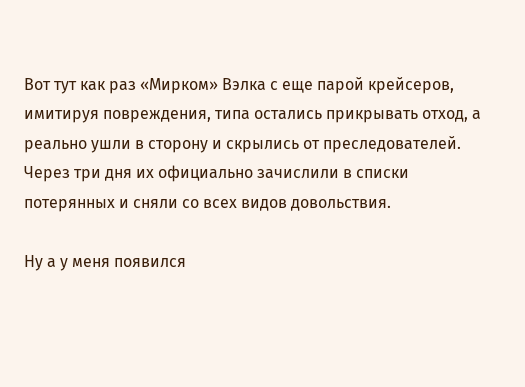Вот тут как раз «Мирком» Вэлка с еще парой крейсеров, имитируя повреждения, типа остались прикрывать отход, а реально ушли в сторону и скрылись от преследователей. Через три дня их официально зачислили в списки потерянных и сняли со всех видов довольствия.

Ну а у меня появился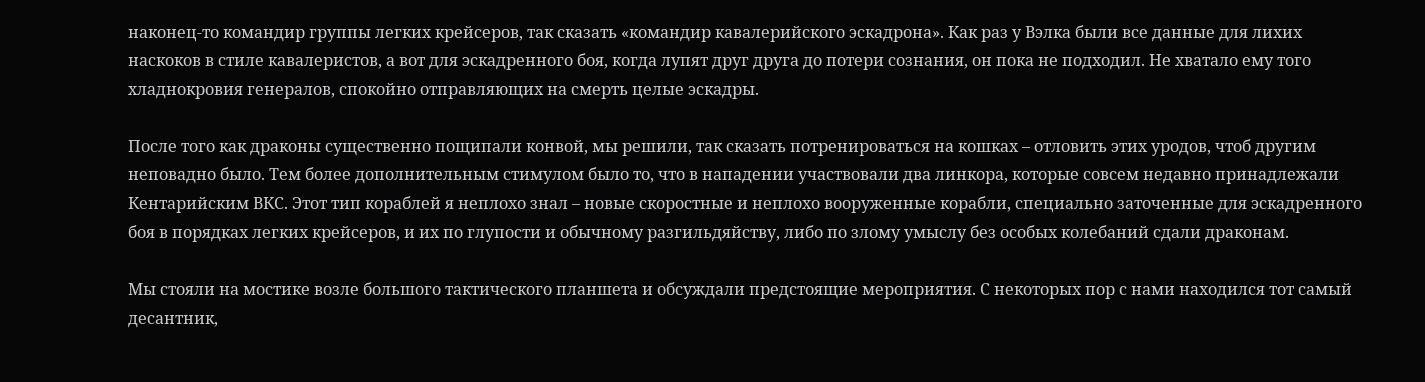наконец-то командир группы легких крейсеров, так сказать «командир кавалерийского эскадрона». Как раз у Вэлка были все данные для лихих наскоков в стиле кавалеристов, а вот для эскадренного боя, когда лупят друг друга до потери сознания, он пока не подходил. Не хватало ему того хладнокровия генералов, спокойно отправляющих на смерть целые эскадры.

После того как драконы существенно пощипали конвой, мы решили, так сказать потренироваться на кошках – отловить этих уродов, чтоб другим неповадно было. Тем более дополнительным стимулом было то, что в нападении участвовали два линкора, которые совсем недавно принадлежали Кентарийским ВКС. Этот тип кораблей я неплохо знал – новые скоростные и неплохо вооруженные корабли, специально заточенные для эскадренного боя в порядках легких крейсеров, и их по глупости и обычному разгильдяйству, либо по злому умыслу без особых колебаний сдали драконам.

Мы стояли на мостике возле большого тактического планшета и обсуждали предстоящие мероприятия. С некоторых пор с нами находился тот самый десантник,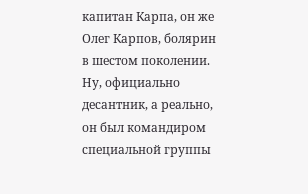капитан Карпа, он же Олег Карпов, болярин в шестом поколении. Ну, официально десантник, а реально, он был командиром специальной группы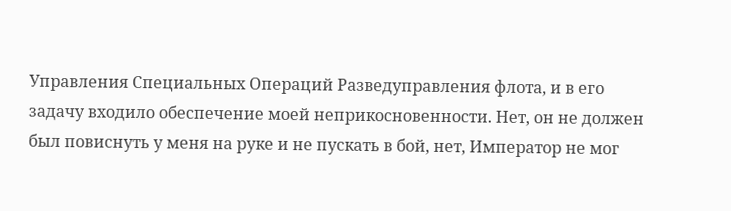Управления Специальных Операций Разведуправления флота, и в его задачу входило обеспечение моей неприкосновенности. Нет, он не должен был повиснуть у меня на руке и не пускать в бой, нет, Император не мог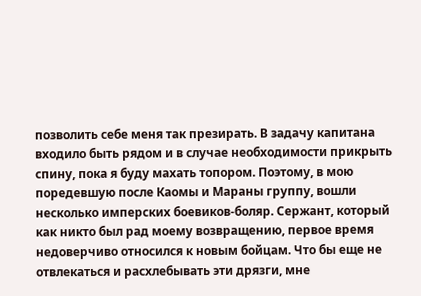позволить себе меня так презирать. В задачу капитана входило быть рядом и в случае необходимости прикрыть спину, пока я буду махать топором. Поэтому, в мою поредевшую после Каомы и Мараны группу, вошли несколько имперских боевиков-боляр. Сержант, который как никто был рад моему возвращению, первое время недоверчиво относился к новым бойцам. Что бы еще не отвлекаться и расхлебывать эти дрязги, мне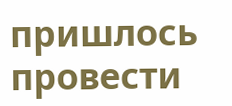пришлось провести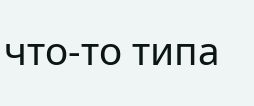что-то типа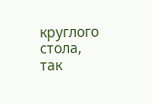круглого стола, так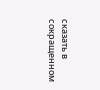сказать в сокращенном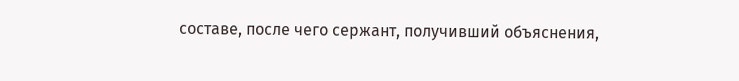составе, после чего сержант, получивший объяснения,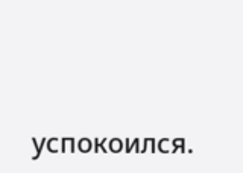успокоился.